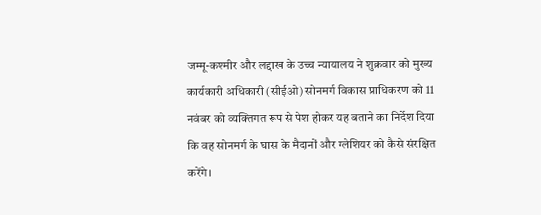जम्मू-कश्मीर और लद्दाख के उच्च न्यायालय ने शुक्रवार को मुख्य कार्यकारी अधिकारी (सीईओ) सोनमर्ग विकास प्राधिकरण को 11 नवंबर को व्यक्तिगत रूप से पेश होकर यह बताने का निर्देश दिया कि वह सोनमर्ग के घास के मैदानों और ग्लेशियर को कैसे संरक्षित करेंगे।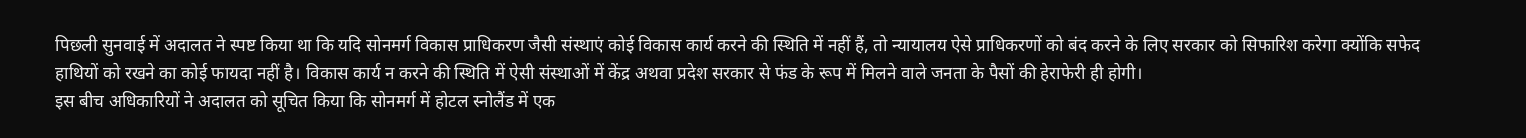पिछली सुनवाई में अदालत ने स्पष्ट किया था कि यदि सोनमर्ग विकास प्राधिकरण जैसी संस्थाएं कोई विकास कार्य करने की स्थिति में नहीं हैं, तो न्यायालय ऐसे प्राधिकरणों को बंद करने के लिए सरकार को सिफारिश करेगा क्योंकि सफेद हाथियों को रखने का कोई फायदा नहीं है। विकास कार्य न करने की स्थिति में ऐसी संस्थाओं में केंद्र अथवा प्रदेश सरकार से फंड के रूप में मिलने वाले जनता के पैसों की हेराफेरी ही होगी।
इस बीच अधिकारियों ने अदालत को सूचित किया कि सोनमर्ग में होटल स्नोलैंड में एक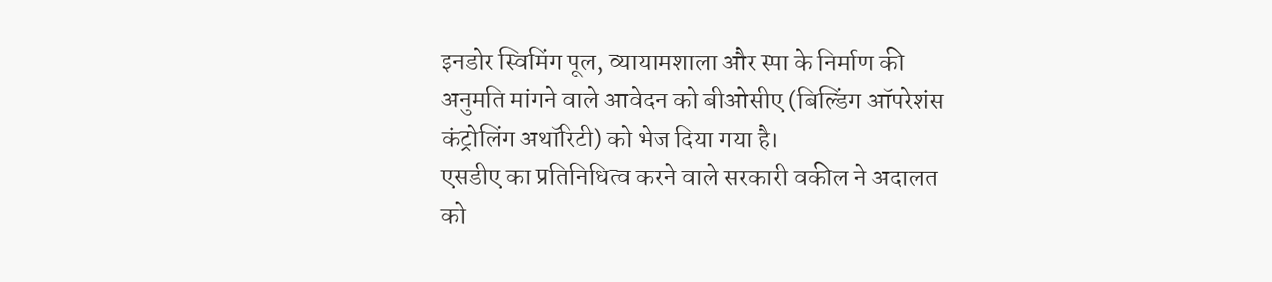इनडोर स्विमिंग पूल, व्यायामशाला और स्पा के निर्माण की अनुमति मांगने वाले आवेदन को बीओसीए (बिल्डिंग ऑपरेशंस कंट्रोलिंग अथॉरिटी) को भेज दिया गया है।
एसडीए का प्रतिनिधित्व करने वाले सरकारी वकील ने अदालत को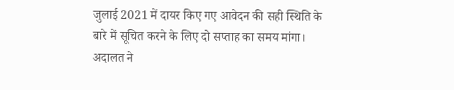जुलाई 2021 में दायर किए गए आवेदन की सही स्थिति के बारे में सूचित करने के लिए दो सप्ताह का समय मांगा। अदालत ने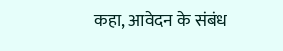कहा, आवेदन के संबंध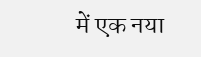में एक नया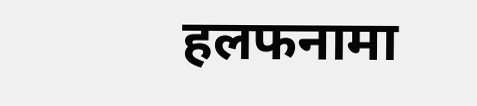हलफनामा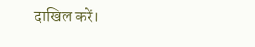दाखिल करें।